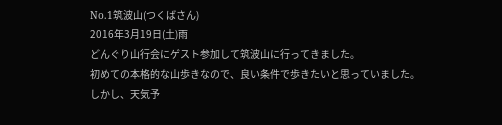No.1筑波山(つくばさん)
2016年3月19日(土)雨
どんぐり山行会にゲスト参加して筑波山に行ってきました。
初めての本格的な山歩きなので、良い条件で歩きたいと思っていました。
しかし、天気予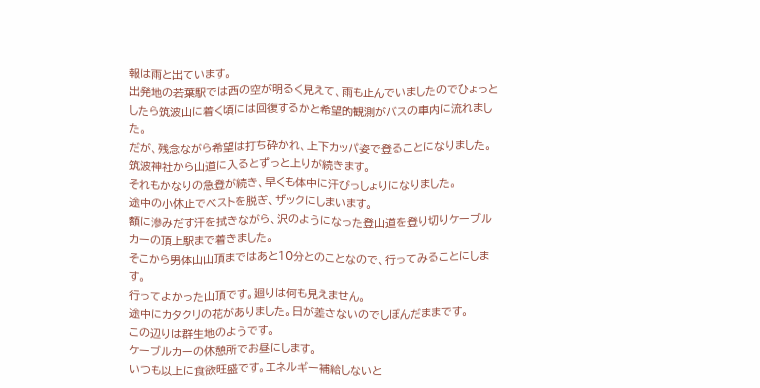報は雨と出ています。
出発地の若葉駅では西の空が明るく見えて、雨も止んでいましたのでひょっとしたら筑波山に着く頃には回復するかと希望的観測がバスの車内に流れました。
だが、残念ながら希望は打ち砕かれ、上下カッパ姿で登ることになりました。
筑波神社から山道に入るとずっと上りが続きます。
それもかなりの急登が続き、早くも体中に汗びっしょりになりました。
途中の小休止でベストを脱ぎ、ザックにしまいます。
額に滲みだす汗を拭きながら、沢のようになった登山道を登り切りケーブルカーの頂上駅まで着きました。
そこから男体山山頂まではあと10分とのことなので、行ってみることにします。
行ってよかった山頂です。廻りは何も見えません。
途中にカタクリの花がありました。日が差さないのでしぼんだままです。
この辺りは群生地のようです。
ケーブルカーの休憩所でお昼にします。
いつも以上に食欲旺盛です。エネルギー補給しないと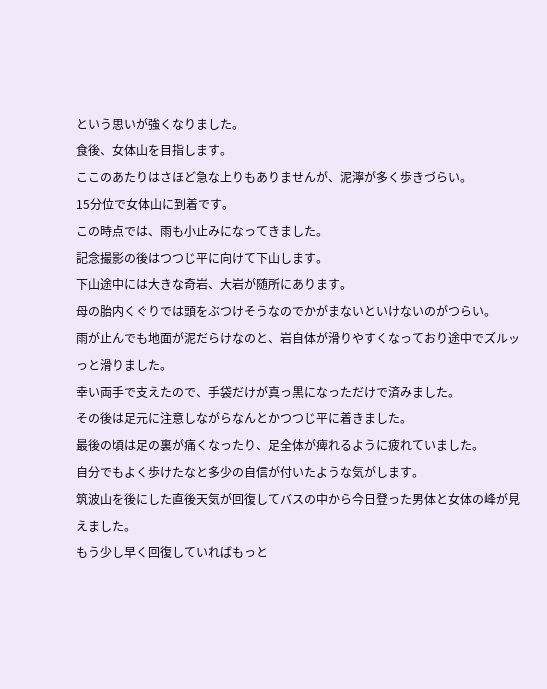という思いが強くなりました。
食後、女体山を目指します。
ここのあたりはさほど急な上りもありませんが、泥濘が多く歩きづらい。
15分位で女体山に到着です。
この時点では、雨も小止みになってきました。
記念撮影の後はつつじ平に向けて下山します。
下山途中には大きな奇岩、大岩が随所にあります。
母の胎内くぐりでは頭をぶつけそうなのでかがまないといけないのがつらい。
雨が止んでも地面が泥だらけなのと、岩自体が滑りやすくなっており途中でズルッっと滑りました。
幸い両手で支えたので、手袋だけが真っ黒になっただけで済みました。
その後は足元に注意しながらなんとかつつじ平に着きました。
最後の頃は足の裏が痛くなったり、足全体が痺れるように疲れていました。
自分でもよく歩けたなと多少の自信が付いたような気がします。
筑波山を後にした直後天気が回復してバスの中から今日登った男体と女体の峰が見えました。
もう少し早く回復していればもっと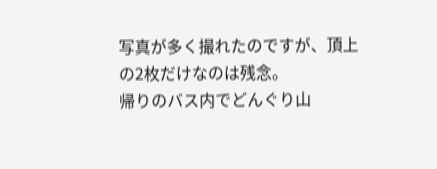写真が多く撮れたのですが、頂上の2枚だけなのは残念。
帰りのバス内でどんぐり山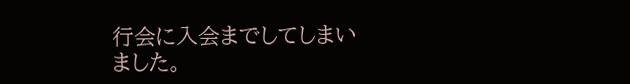行会に入会までしてしまいました。